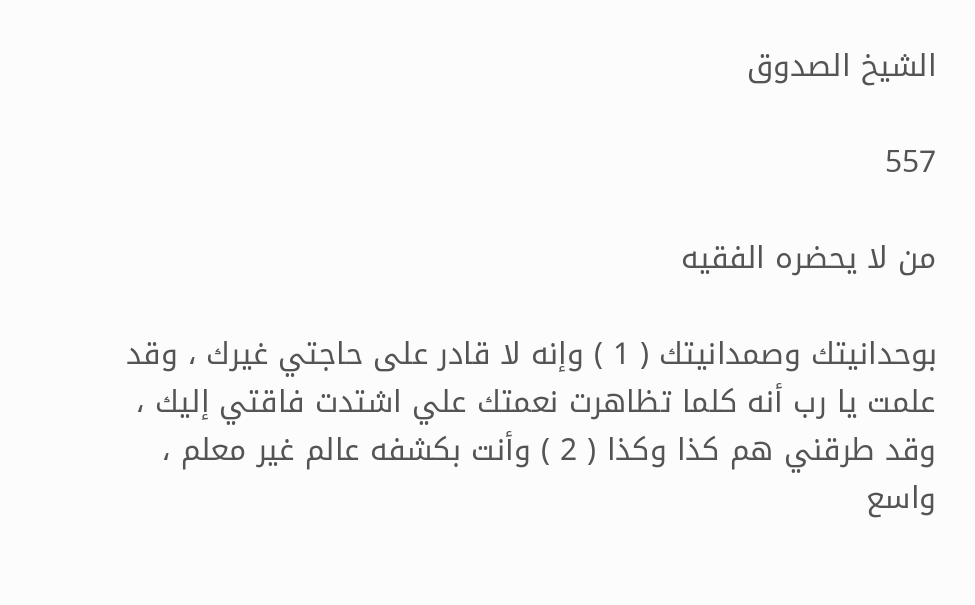الشيخ الصدوق

557

من لا يحضره الفقيه

بوحدانيتك وصمدانيتك ( 1 ) وإنه لا قادر على حاجتي غيرك ، وقد علمت يا رب أنه كلما تظاهرت نعمتك علي اشتدت فاقتي إليك ، وقد طرقني هم كذا وكذا ( 2 ) وأنت بكشفه عالم غير معلم ، واسع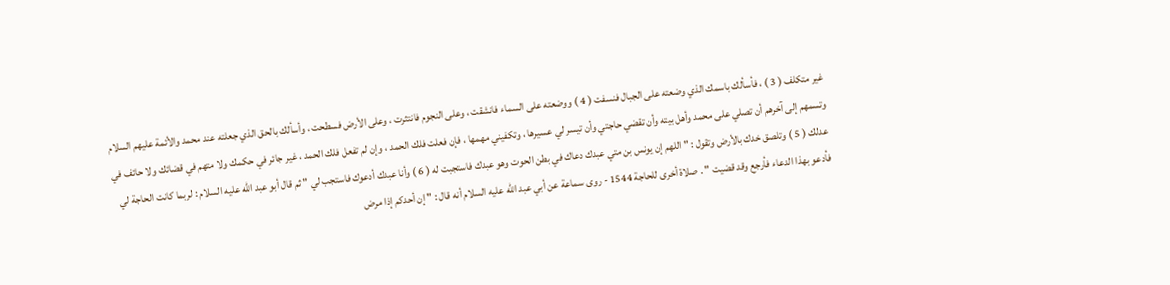غير متكلف ( 3 ) ، فأسألك باسمك الذي وضعته على الجبال فنسفت ( 4 ) ووضعته على السماء فانشقت ، وعلى النجوم فانتثرت ، وعلى الأرض فسطحت ، وأسألك بالحق الذي جعلته عند محمد والأئمة عليهم السلام وتسمهم إلى آخرهم أن تصلي على محمد وأهل بيته وأن تقضي حاجتي وأن تيسر لي عسيرها ، وتكفيني مهمها ، فإن فعلت فلك الحمد ، وإن لم تفعل فلك الحمد ، غير جائر في حكمك ولا متهم في قضائك ولا حائف في عدلك ( 5 ) وتلصق خدك بالأرض وتقول : " اللهم إن يونس بن متي عبدك دعاك في بطن الحوت وهو عبدك فاستجبت له ( 6 ) وأنا عبدك أدعوك فاستجب لي " ثم قال أبو عبد الله عليه السلام : لربما كانت الحاجة لي فأدعو بهذا الدعاء فأرجع وقد قضيت " . صلاة أخرى للحاجة 1544 - روى سماعة عن أبي عبد الله عليه السلام أنه قال : " إن أحدكم إذا مرض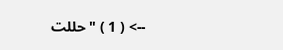--> ( 1 ) " حللت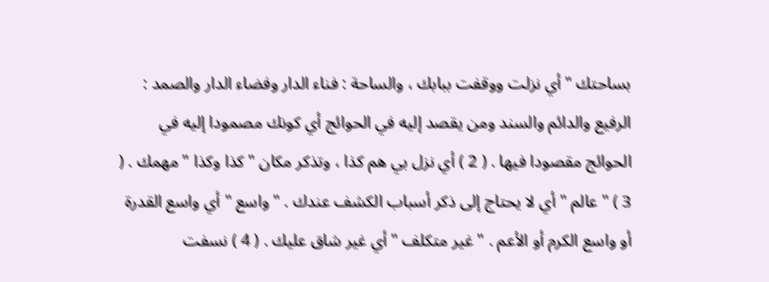بساحتك " أي نزلت ووقفت ببابك ، والساحة : فناء الدار وفضاء الدار والصمد : الرفيع والدائم والسند ومن يقصد إليه في الحوائج أي كونك مصمودا إليه في الحوائج مقصودا فيها . ( 2 ) أي نزل بي هم كذا ، وتذكر مكان " كذا وكذا " مهمك . ( 3 ) " عالم " أي لا يحتاج إلى ذكر أسباب الكشف عندك . " واسع " أي واسع القدرة أو واسع الكرم أو الأعم . " غير متكلف " أي غير شاق عليك . ( 4 ) نسفت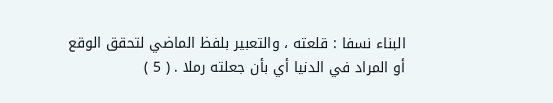البناء نسفا : قلعته ، والتعبير بلفظ الماضي لتحقق الوقع أو المراد في الدنيا أي بأن جعلته رملا . ( 5 )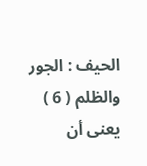الحيف : الجور والظلم ( 6 ) يعنى أن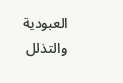العبودية والتذلل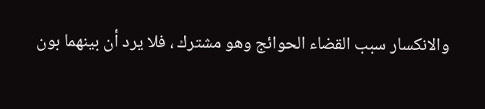والانكسار سبب القضاء الحوائج وهو مشترك ، فلا يرد أن بينهما بون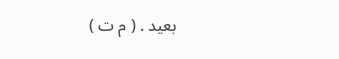بعيد . ( م ت )